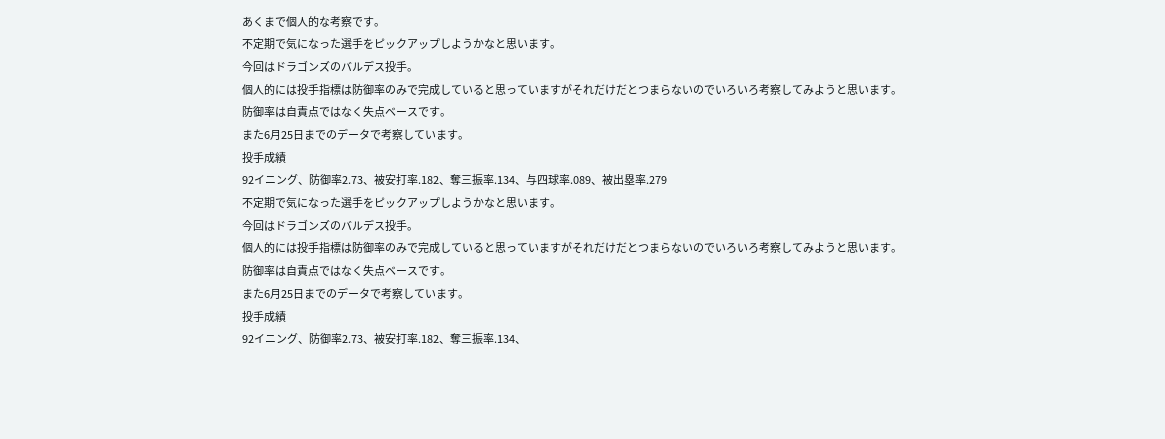あくまで個人的な考察です。
不定期で気になった選手をピックアップしようかなと思います。
今回はドラゴンズのバルデス投手。
個人的には投手指標は防御率のみで完成していると思っていますがそれだけだとつまらないのでいろいろ考察してみようと思います。
防御率は自責点ではなく失点ベースです。
また6月25日までのデータで考察しています。
投手成績
92イニング、防御率2.73、被安打率.182、奪三振率.134、与四球率.089、被出塁率.279
不定期で気になった選手をピックアップしようかなと思います。
今回はドラゴンズのバルデス投手。
個人的には投手指標は防御率のみで完成していると思っていますがそれだけだとつまらないのでいろいろ考察してみようと思います。
防御率は自責点ではなく失点ベースです。
また6月25日までのデータで考察しています。
投手成績
92イニング、防御率2.73、被安打率.182、奪三振率.134、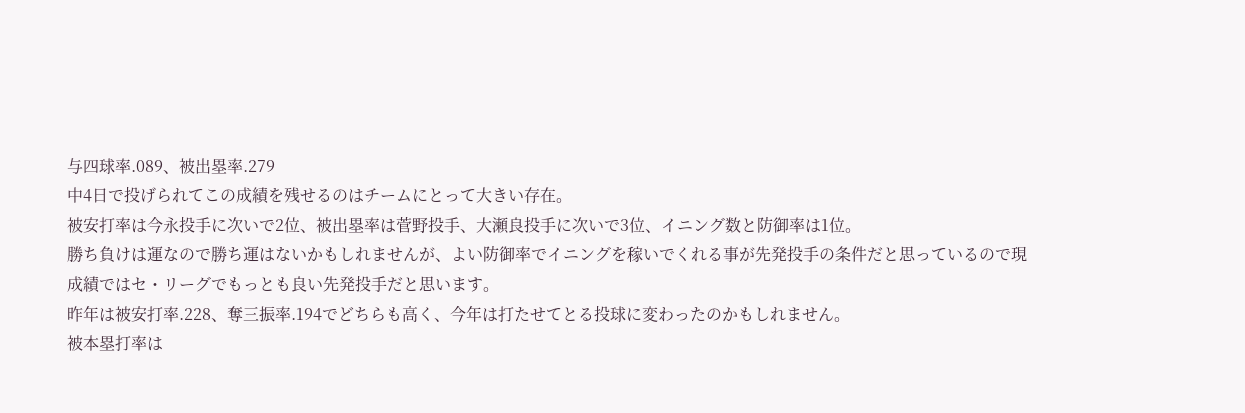与四球率.089、被出塁率.279
中4日で投げられてこの成績を残せるのはチームにとって大きい存在。
被安打率は今永投手に次いで2位、被出塁率は菅野投手、大瀬良投手に次いで3位、イニング数と防御率は1位。
勝ち負けは運なので勝ち運はないかもしれませんが、よい防御率でイニングを稼いでくれる事が先発投手の条件だと思っているので現成績ではセ・リーグでもっとも良い先発投手だと思います。
昨年は被安打率.228、奪三振率.194でどちらも高く、今年は打たせてとる投球に変わったのかもしれません。
被本塁打率は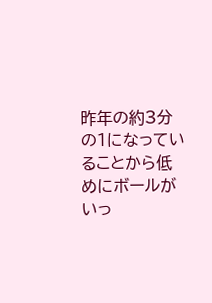昨年の約3分の1になっていることから低めにボールがいっ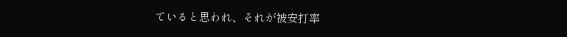ていると思われ、それが被安打率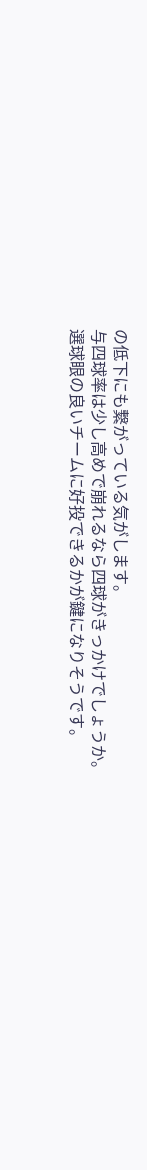の低下にも繋がっている気がします。
与四球率は少し高めで崩れるなら四球がきっかけでしょうか。
選球眼の良いチームに好投できるかが鍵になりそうです。